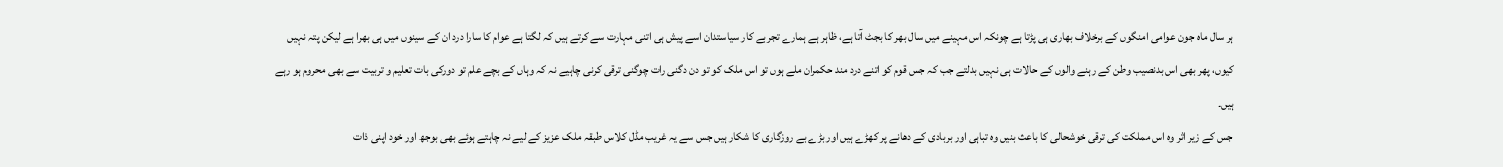ہر سال ماہ جون عوامی امنگوں کے برخلاف بھاری ہی پڑتا ہے چونکہ اس مہینے میں سال بھر کا بجٹ آتا ہے، ظاہر ہے ہمارے تجربے کار سیاستدان اسے پیش ہی اتنی مہارت سے کرتے ہیں کہ لگتا ہے عوام کا سارا درد ان کے سینوں میں ہی بھرا ہے لیکن پتہ نہیں کیوں، پھر بھی اس بدنصیب وطن کے رہنے والوں کے حالات ہی نہیں بدلتے جب کہ جس قوم کو اتنے درد مند حکمران ملے ہوں تو اس ملک کو تو دن دگنی رات چوگنی ترقی کرنی چاہیے نہ کہ وہاں کے بچے علم تو دورکی بات تعلیم و تربیت سے بھی محروم ہو رہے ہیں۔
جس کے زیر اثر وہ اس مملکت کی ترقی خوشحالی کا باعث بنیں وہ تباہی اور بربادی کے دھانے پر کھڑے ہیں اور بڑے بے روزگاری کا شکار ہیں جس سے یہ غریب مڈل کلاس طبقہ ملک عزیز کے لیے نہ چاہتے ہوئے بھی بوجھ اور خود اپنی ذات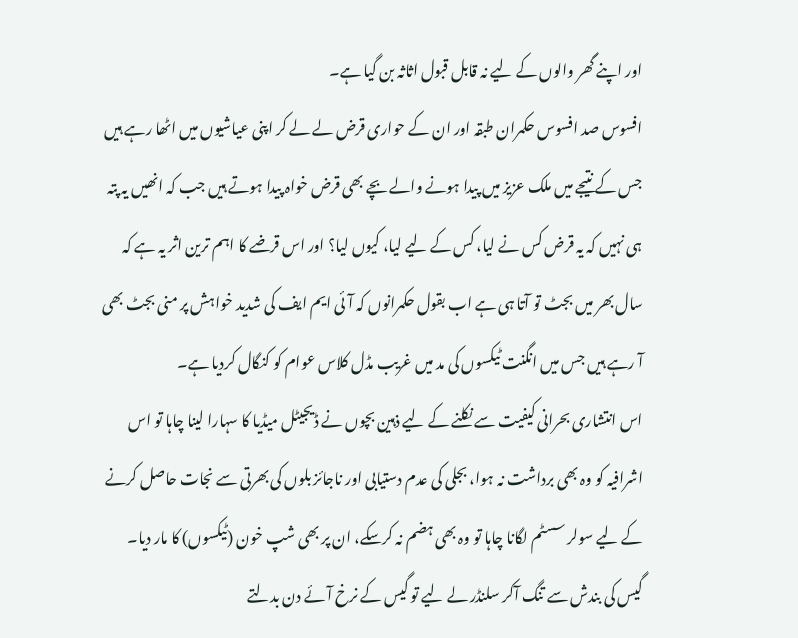اور اپنے گھر والوں کے لیے نہ قابل قبول اثاثہ بن گیا ہے۔
افسوس صد افسوس حکمران طبقہ اور ان کے حواری قرض لے لے کر اپنی عیاشیوں میں اٹھا رہے ہیں جس کے نتیجے میں ملک عزیز میں پیدا ہونے والے بچے بھی قرض خواہ پیدا ہوتے ہیں جب کہ انھیں یہ پتہ ہی نہیں کہ یہ قرض کس نے لیا، کس کے لیے لیا، کیوں لیا؟ اور اس قرضے کا اہم ترین اثر یہ ہے کہ سال بھر میں بجٹ تو آتا ہی ہے اب بقول حکمرانوں کہ آئی ایم ایف کی شدید خواہش پر منی بجٹ بھی آ رہے ہیں جس میں انگنت ٹیکسوں کی مد میں غریب مڈل کلاس عوام کو کنگال کردیا ہے۔
اس انتشاری بحرانی کیفیت سے نکلنے کے لیے ذہین بچوں نے ڈیجیٹل میڈیا کا سہارا لینا چاہا تو اس اشرافیہ کو وہ بھی برداشت نہ ہوا، بجلی کی عدم دستیابی اور ناجائز بلوں کی بھرتی سے نجات حاصل کرنے کے لیے سولر سسٹم لگانا چاہا تو وہ بھی ہضم نہ کرسکے، ان پر بھی شپ خون (ٹیکسوں) کا مار دیا۔
گیس کی بندش سے تنگ آکر سلنڈر لے لیے تو گیس کے نرخ آئے دن بدلتے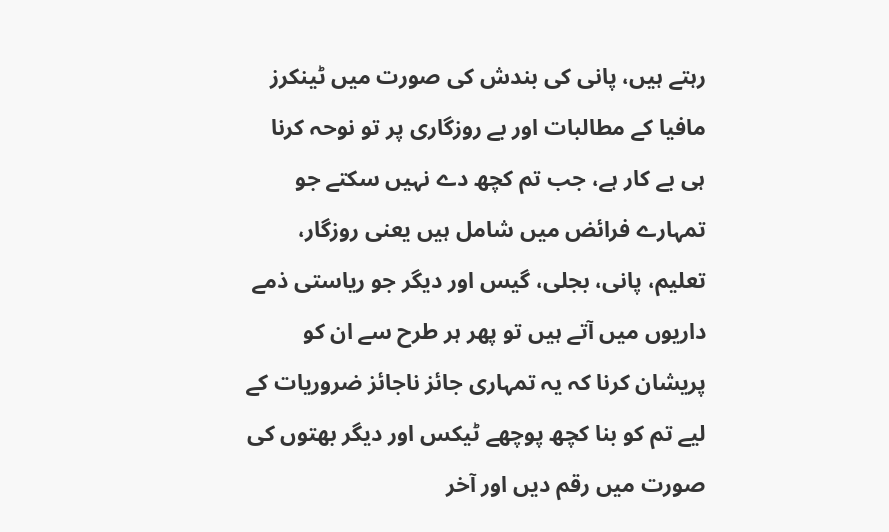رہتے ہیں، پانی کی بندش کی صورت میں ٹینکرز مافیا کے مطالبات اور بے روزگاری پر تو نوحہ کرنا ہی بے کار ہے، جب تم کچھ دے نہیں سکتے جو تمہارے فرائض میں شامل ہیں یعنی روزگار، تعلیم، پانی، بجلی، گیس اور دیگر جو ریاستی ذمے داریوں میں آتے ہیں تو پھر ہر طرح سے ان کو پریشان کرنا کہ یہ تمہاری جائز ناجائز ضروریات کے لیے تم کو بنا کچھ پوچھے ٹیکس اور دیگر بھتوں کی صورت میں رقم دیں اور آخر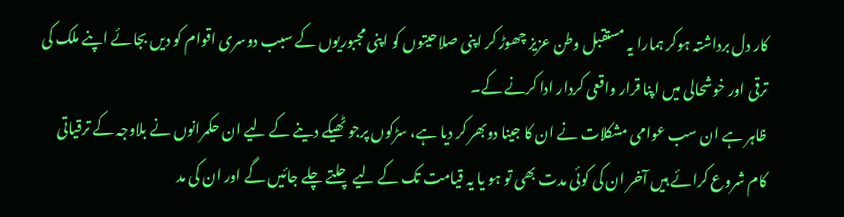کار دل برداشتہ ہوکر ہمارا یہ مستقبل وطن عزیز چھوڑ کر اپنی صلاحیتوں کو اپنی مجبوریوں کے سبب دوسری اقوام کو دیں بجائے اپنے ملک کی ترقی اور خوشحالی میں اپنا قرار واقعی کردار ادا کرنے کے۔
ظاہر ہے ان سب عوامی مشکلات نے ان کا جینا دوبھر کر دیا ہے، سڑکوں پرجو ٹھیکے دینے کے لیے ان حکمرانوں نے بلاوجہ کے ترقیاتی کام شروع کرائے ہیں آخر ان کی کوئی مدت بھی تو ہو یا یہ قیامت تک کے لیے چلتے چلے جائیں گے اور ان کی مد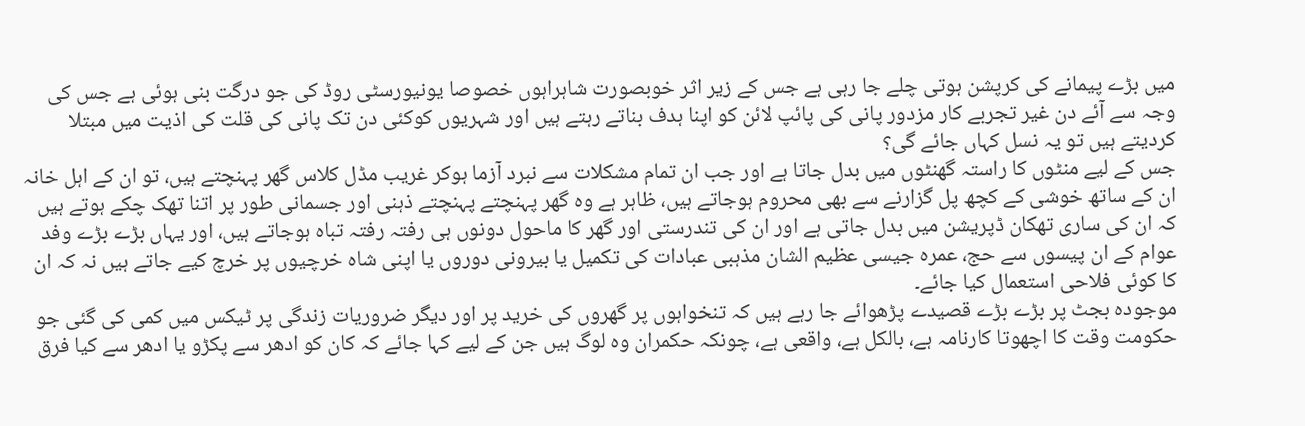میں بڑے پیمانے کی کرپشن ہوتی چلے جا رہی ہے جس کے زیر اثر خوبصورت شاہراہوں خصوصا یونیورسٹی روڈ کی جو درگت بنی ہوئی ہے جس کی وجہ سے آئے دن غیر تجربے کار مزدور پانی کی پائپ لائن کو اپنا ہدف بناتے رہتے ہیں اور شہریوں کوکئی دن تک پانی کی قلت کی اذیت میں مبتلا کردیتے ہیں تو یہ نسل کہاں جائے گی؟
جس کے لیے منٹوں کا راستہ گھنٹوں میں بدل جاتا ہے اور جب ان تمام مشکلات سے نبرد آزما ہوکر غریب مڈل کلاس گھر پہنچتے ہیں، تو ان کے اہل خانہ ان کے ساتھ خوشی کے کچھ پل گزارنے سے بھی محروم ہوجاتے ہیں، ظاہر ہے وہ گھر پہنچتے پہنچتے ذہنی اور جسمانی طور پر اتنا تھک چکے ہوتے ہیں کہ ان کی ساری تھکان ڈپریشن میں بدل جاتی ہے اور ان کی تندرستی اور گھر کا ماحول دونوں ہی رفتہ رفتہ تباہ ہوجاتے ہیں، اور یہاں بڑے بڑے وفد عوام کے ان پیسوں سے حج، عمرہ جیسی عظیم الشان مذہبی عبادات کی تکمیل یا بیرونی دوروں یا اپنی شاہ خرچیوں پر خرچ کیے جاتے ہیں نہ کہ ان کا کوئی فلاحی استعمال کیا جائے۔
موجودہ بجٹ پر بڑے بڑے قصیدے پڑھوائے جا رہے ہیں کہ تنخواہوں پر گھروں کی خرید پر اور دیگر ضروریات زندگی پر ٹیکس میں کمی کی گئی جو حکومت وقت کا اچھوتا کارنامہ ہے، بالکل ہے، واقعی ہے، چونکہ حکمران وہ لوگ ہیں جن کے لیے کہا جائے کہ کان کو ادھر سے پکڑو یا ادھر سے کیا فرق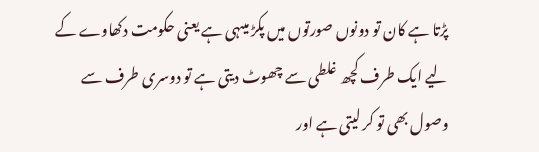پڑتا ہے کان تو دونوں صورتوں میں پکڑ میںہی ہے یعنی حکومت دکھاوے کے لیے ایک طرف کچھ غلطی سے چھوٹ دیتی ہے تو دوسری طرف سے وصول بھی تو کر لیتی ہے اور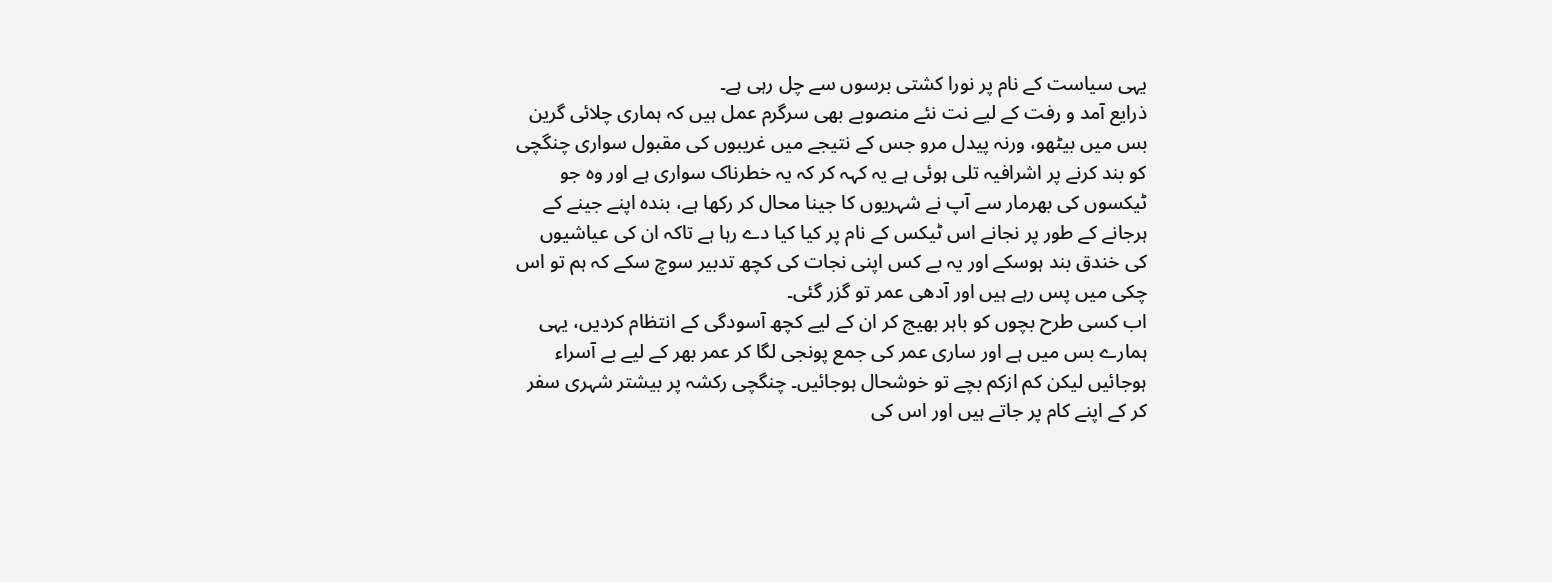یہی سیاست کے نام پر نورا کشتی برسوں سے چل رہی ہے۔
ذرایع آمد و رفت کے لیے نت نئے منصوبے بھی سرگرم عمل ہیں کہ ہماری چلائی گرین بس میں بیٹھو، ورنہ پیدل مرو جس کے نتیجے میں غریبوں کی مقبول سواری چنگچی کو بند کرنے پر اشرافیہ تلی ہوئی ہے یہ کہہ کر کہ یہ خطرناک سواری ہے اور وہ جو ٹیکسوں کی بھرمار سے آپ نے شہریوں کا جینا محال کر رکھا ہے، بندہ اپنے جینے کے ہرجانے کے طور پر نجانے اس ٹیکس کے نام پر کیا کیا دے رہا ہے تاکہ ان کی عیاشیوں کی خندق بند ہوسکے اور یہ بے کس اپنی نجات کی کچھ تدبیر سوچ سکے کہ ہم تو اس چکی میں پس رہے ہیں اور آدھی عمر تو گزر گئی۔
اب کسی طرح بچوں کو باہر بھیج کر ان کے لیے کچھ آسودگی کے انتظام کردیں، یہی ہمارے بس میں ہے اور ساری عمر کی جمع پونجی لگا کر عمر بھر کے لیے بے آسراء ہوجائیں لیکن کم ازکم بچے تو خوشحال ہوجائیں۔ چنگچی رکشہ پر بیشتر شہری سفر کر کے اپنے کام پر جاتے ہیں اور اس کی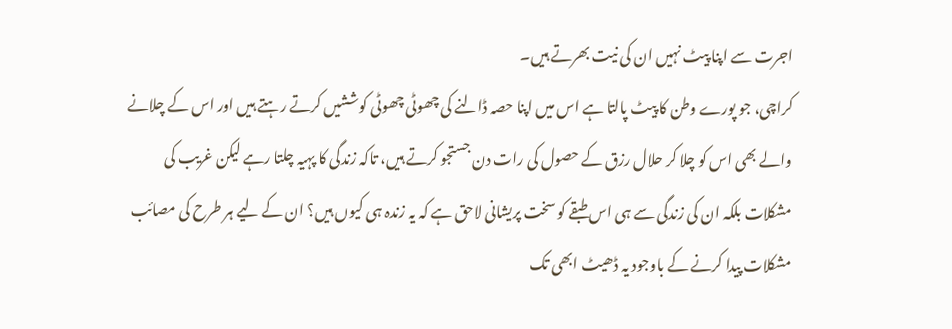اجرت سے اپنا پیٹ نہیں ان کی نیت بھرتے ہیں۔
کراچی، جو پورے وطن کا پیٹ پالتا ہے اس میں اپنا حصہ ڈالنے کی چھوٹی چھوٹی کوششیں کرتے رہتے ہیں اور اس کے چلانے والے بھی اس کو چلا کر حلال رزق کے حصول کی رات دن جستجو کرتے ہیں، تاکہ زندگی کا پہیہ چلتا رہے لیکن غریب کی مشکلات بلکہ ان کی زندگی سے ہی اس طبقے کو سخت پریشانی لاحق ہے کہ یہ زندہ ہی کیوں ہیں؟ ان کے لیے ہر طرح کی مصائب مشکلات پیدا کرنے کے باوجود یہ ڈھیٹ ابھی تک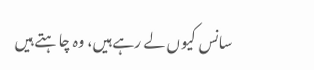سانس کیوں لے رہے ہیں، وہ چاہتے ہیں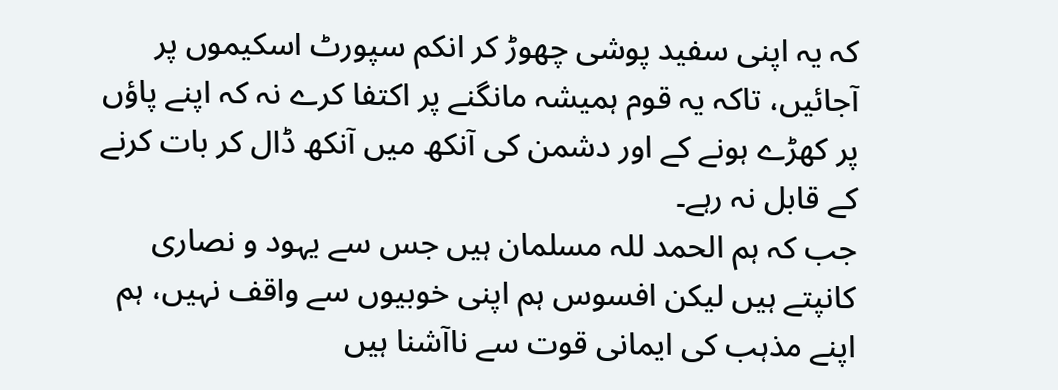کہ یہ اپنی سفید پوشی چھوڑ کر انکم سپورٹ اسکیموں پر آجائیں، تاکہ یہ قوم ہمیشہ مانگنے پر اکتفا کرے نہ کہ اپنے پاؤں پر کھڑے ہونے کے اور دشمن کی آنکھ میں آنکھ ڈال کر بات کرنے کے قابل نہ رہے۔
جب کہ ہم الحمد للہ مسلمان ہیں جس سے یہود و نصاری کانپتے ہیں لیکن افسوس ہم اپنی خوبیوں سے واقف نہیں، ہم اپنے مذہب کی ایمانی قوت سے ناآشنا ہیں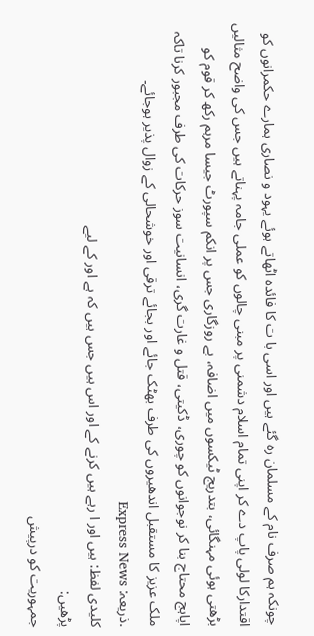چونکہ ہم صرف نام کے مسلمان رہ گئے ہیں اور اسی با ت کا فائدہ اٹھاتے ہوئے یہود و نصاری ہمارے حکمرانوں کو اقتدارکا لولی پاپ دے کر اپنی تمام اسلام دشمنی پر مبنی چالوں کو عملی جامہ پہناتے ہیں جس کی واضح مثالیں بڑھتی ہوئی مہنگائی، بتدریج ٹیکسوں میں اضافہ، بے روزگاری جس پر انکم سپورٹ جیسا مرہم رکھ کر قوم کو اپاہج محتاج بنا کر نوجوانوں کو چوری، ڈکیتی، قتل و غارت گری، انسانیت سوز حرکات کی طرف مجبور کرنا تاکہ ملک عزیز کا مستقبل اندھیروں کی طرف بھٹک جائے اور بجائے ترقی اور خوشحالی کے زوال پذیر ہوجائے۔
.ذریعہ: Express News
کلیدی لفظ: ہیں اور ا رہے ہیں کرنے کے اور اس ہیں جس ہیں کہ ہے اور کے لیے
پڑھیں:
جمہوریت کو درپیش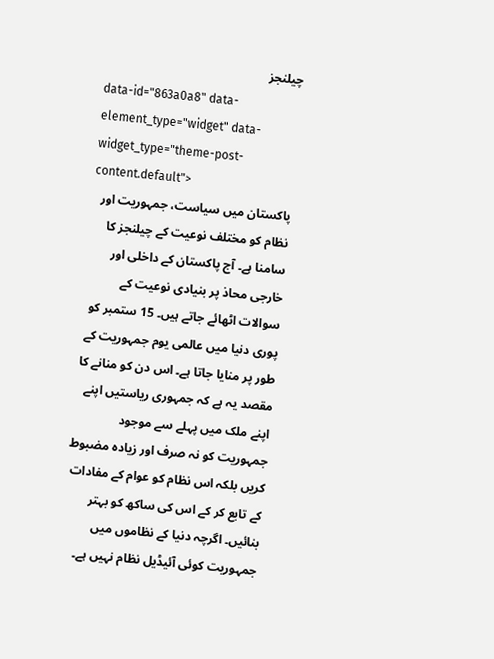چیلنجز
data-id="863a0a8" data-element_type="widget" data-widget_type="theme-post-content.default">
پاکستان میں سیاست، جمہوریت اور نظام کو مختلف نوعیت کے چیلنجز کا سامنا ہے۔ آج پاکستان کے داخلی اور خارجی محاذ پر بنیادی نوعیت کے سوالات اٹھائے جاتے ہیں۔ 15 ستمبر کو پوری دنیا میں عالمی یوم جمہوریت کے طور پر منایا جاتا ہے۔ اس دن کو منانے کا مقصد یہ ہے کہ جمہوری ریاستیں اپنے اپنے ملک میں پہلے سے موجود جمہوریت کو نہ صرف اور زیادہ مضبوط کریں بلکہ اس نظام کو عوام کے مفادات کے تابع کر کے اس کی ساکھ کو بہتر بنائیں۔ اگرچہ دنیا کے نظاموں میں جمہوریت کوئی آئیڈیل نظام نہیں ہے۔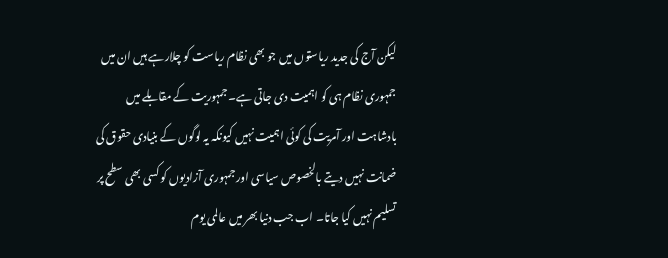لیکن آج کی جدید ریاستوں میں جو بھی نظام ریاست کو چلارہے ہیں ان میں جمہوری نظام ہی کو اہمیت دی جاتی ہے۔ جمہوریت کے مقابلے میں بادشاہت اور آمریت کی کوئی اہمیت نہیں کیونکہ یہ لوگوں کے بنیادی حقوق کی ضمانت نہیں دیتے بالخصوص سیاسی اور جمہوری آزادیوں کو کسی بھی سطح پر تسلیم نہیں کیا جاتا۔ اب جب دنیا بھر میں عالمی یوم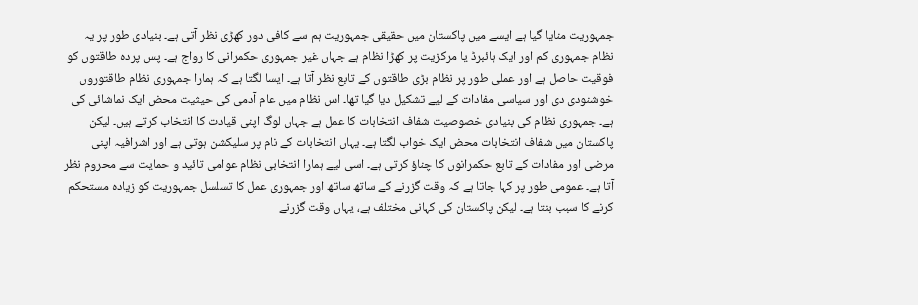جمہوریت منایا گیا ہے ایسے میں پاکستان میں حقیقی جمہوریت ہم سے کافی دور کھڑی نظر آتی ہے۔ بنیادی طور پر یہ نظام جمہوری کم اور ایک ہائبرڈ یا مرکزیت پر کھڑا نظام ہے جہاں غیر جمہوری حکمرانی کا رواج ہے۔ پس پردہ طاقتوں کو فوقیت حاصل ہے اور عملی طور پر نظام بڑی طاقتوں کے تابع نظر آتا ہے۔ ایسا لگتا ہے کہ ہمارا جمہوری نظام طاقتوروں خوشنودی دی اور سیاسی مفادات کے لیے تشکیل دیا گیا تھا۔ اس نظام میں عام آدمی کی حیثیت محض ایک نماشائی کی ہے۔ جمہوری نظام کی بنیادی خصوصیت شفاف انتخابات کا عمل ہے جہاں لوگ اپنی قیادت کا انتخاب کرتے ہیں۔ لیکن پاکستان میں شفاف انتخابات محض ایک خواب لگتا ہے۔ یہاں انتخابات کے نام پر سلیکشن ہوتی ہے اور اشرافیہ اپنی مرضی اور مفادات کے تابع حکمرانوں کا چناؤ کرتی ہے۔ اسی لیے ہمارا انتخابی نظام عوامی تائید و حمایت سے محروم نظر آتا ہے۔ عمومی طور پر کہا جاتا ہے کہ وقت گزرنے کے ساتھ ساتھ اور جمہوری عمل کا تسلسل جمہوریت کو زیادہ مستحکم کرنے کا سبب بنتا ہے۔ لیکن پاکستان کی کہانی مختلف ہے، یہاں وقت گزرنے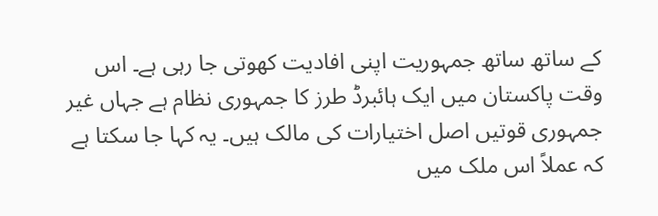کے ساتھ ساتھ جمہوریت اپنی افادیت کھوتی جا رہی ہے۔ اس وقت پاکستان میں ایک ہائبرڈ طرز کا جمہوری نظام ہے جہاں غیر جمہوری قوتیں اصل اختیارات کی مالک ہیں۔ یہ کہا جا سکتا ہے کہ عملاً اس ملک میں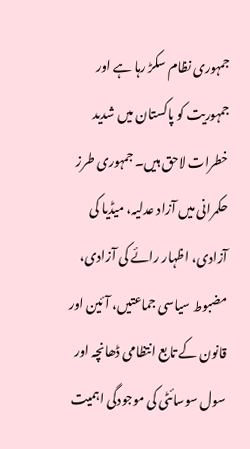جمہوری نظام سکڑ رہا ہے اور جمہوریت کو پاکستان میں شدید خطرات لاحق ہیں۔ جمہوری طرز حکمرانی میں آزاد عدلیہ، میڈیا کی آزادی، اظہار رائے کی آزادی، مضبوط سیاسی جماعتیں، آئین اور قانون کے تابع انتظامی ڈھانچہ اور سول سوسائٹی کی موجودگی اہمیت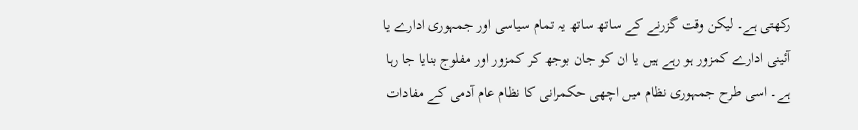رکھتی ہے۔ لیکن وقت گزرنے کے ساتھ ساتھ یہ تمام سیاسی اور جمہوری ادارے یا آئینی ادارے کمزور ہو رہے ہیں یا ان کو جان بوجھ کر کمزور اور مفلوج بنایا جا رہا ہے۔ اسی طرح جمہوری نظام میں اچھی حکمرانی کا نظام عام آدمی کے مفادات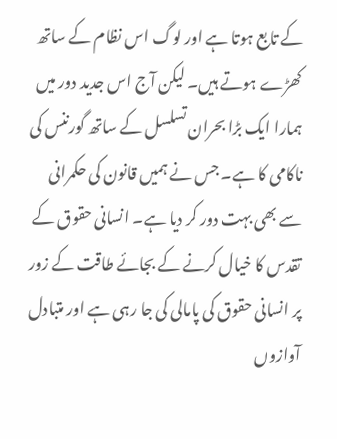کے تابع ہوتا ہے اور لوگ اس نظام کے ساتھ کھڑے ہوتے ہیں۔ لیکن آج اس جدید دور میں ہمارا ایک بڑا بحران تسلسل کے ساتھ گورننس کی ناکامی کا ہے۔ جس نے ہمیں قانون کی حکمرانی سے بھی بہت دور کر دیا ہے۔ انسانی حقوق کے تقدس کا خیال کرنے کے بجائے طاقت کے زور پر انسانی حقوق کی پامالی کی جا رہی ہے اور متبادل آوازوں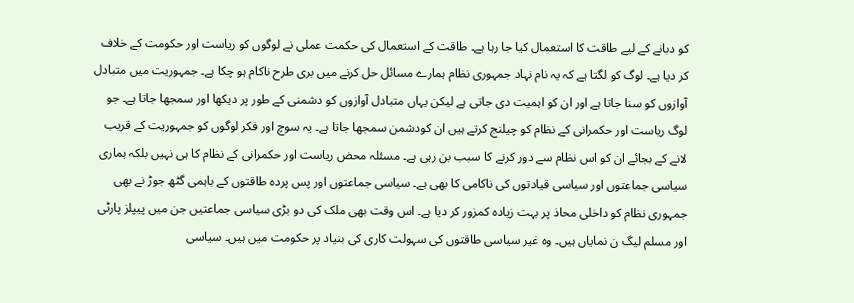کو دبانے کے لیے طاقت کا استعمال کیا جا رہا ہے۔ طاقت کے استعمال کی حکمت عملی نے لوگوں کو ریاست اور حکومت کے خلاف کر دیا ہے۔ لوگ کو لگتا ہے کہ یہ نام نہاد جمہوری نظام ہمارے مسائل حل کرنے میں بری طرح ناکام ہو چکا ہے۔ جمہوریت میں متبادل آوازوں کو سنا جاتا ہے اور ان کو اہمیت دی جاتی ہے لیکن یہاں متبادل آوازوں کو دشمنی کے طور پر دیکھا اور سمجھا جاتا ہے۔ جو لوگ ریاست اور حکمرانی کے نظام کو چیلنج کرتے ہیں ان کودشمن سمجھا جاتا ہے۔ یہ سوچ اور فکر لوگوں کو جمہوریت کے قریب لانے کے بجائے ان کو اس نظام سے دور کرنے کا سبب بن رہی ہے۔ مسئلہ محض ریاست اور حکمرانی کے نظام کا ہی نہیں بلکہ ہماری سیاسی جماعتوں اور سیاسی قیادتوں کی ناکامی کا بھی ہے۔ سیاسی جماعتوں اور پس پردہ طاقتوں کے باہمی گٹھ جوڑ نے بھی جمہوری نظام کو داخلی محاذ پر بہت زیادہ کمزور کر دیا ہے۔ اس وقت بھی ملک کی دو بڑی سیاسی جماعتیں جن میں پیپلز پارٹی اور مسلم لیگ ن نمایاں ہیں۔ وہ غیر سیاسی طاقتوں کی سہولت کاری کی بنیاد پر حکومت میں ہیں۔ سیاسی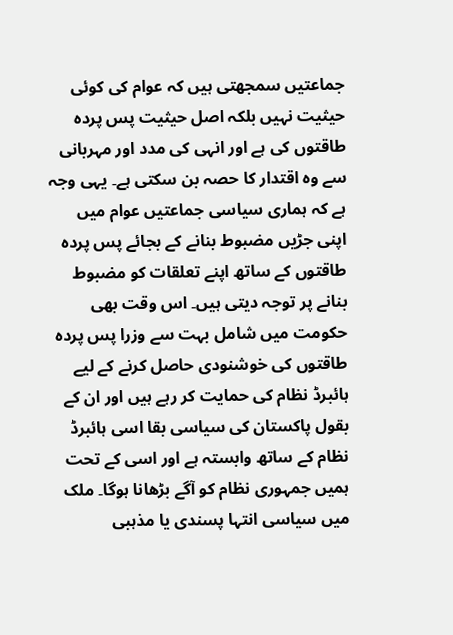جماعتیں سمجھتی ہیں کہ عوام کی کوئی حیثیت نہیں بلکہ اصل حیثیت پس پردہ طاقتوں کی ہے اور انہی کی مدد اور مہربانی سے وہ اقتدار کا حصہ بن سکتی ہے۔ یہی وجہ ہے کہ ہماری سیاسی جماعتیں عوام میں اپنی جڑیں مضبوط بنانے کے بجائے پس پردہ طاقتوں کے ساتھ اپنے تعلقات کو مضبوط بنانے پر توجہ دیتی ہیں۔ اس وقت بھی حکومت میں شامل بہت سے وزرا پس پردہ طاقتوں کی خوشنودی حاصل کرنے کے لیے ہائبرڈ نظام کی حمایت کر رہے ہیں اور ان کے بقول پاکستان کی سیاسی بقا اسی ہائبرڈ نظام کے ساتھ وابستہ ہے اور اسی کے تحت ہمیں جمہوری نظام کو آگے بڑھانا ہوگا۔ ملک میں سیاسی انتہا پسندی یا مذہبی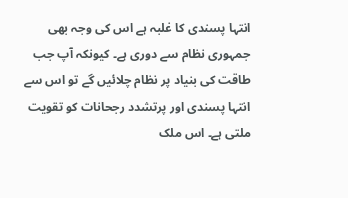انتہا پسندی کا غلبہ ہے اس کی وجہ بھی جمہوری نظام سے دوری ہے۔ کیونکہ آپ جب طاقت کی بنیاد پر نظام چلائیں گے تو اس سے انتہا پسندی اور پرتشدد رجحانات کو تقویت ملتی ہے۔ اس ملک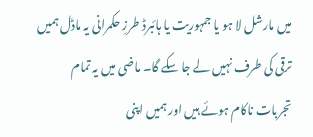میں مارشل لا ہو یا جمہوریت یا ہائبرڈ طرزِ حکمرانی یہ ماڈل ہمیں ترقی کی طرف نہیں لے جا سکے گا۔ ماضی میں یہ تمام تجربات ناکام ہوئے ہیں اور ہمیں اپنی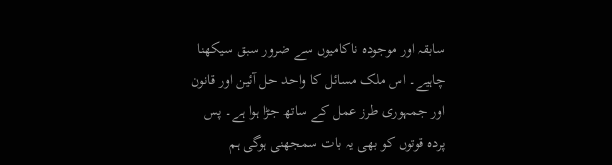سابقہ اور موجودہ ناکامیوں سے ضرور سبق سیکھنا چاہیے۔ اس ملک مسائل کا واحد حل آئین اور قانون اور جمہوری طرز عمل کے ساتھ جڑا ہوا ہے۔ پس پردہ قوتوں کو بھی یہ بات سمجھنی ہوگی ہم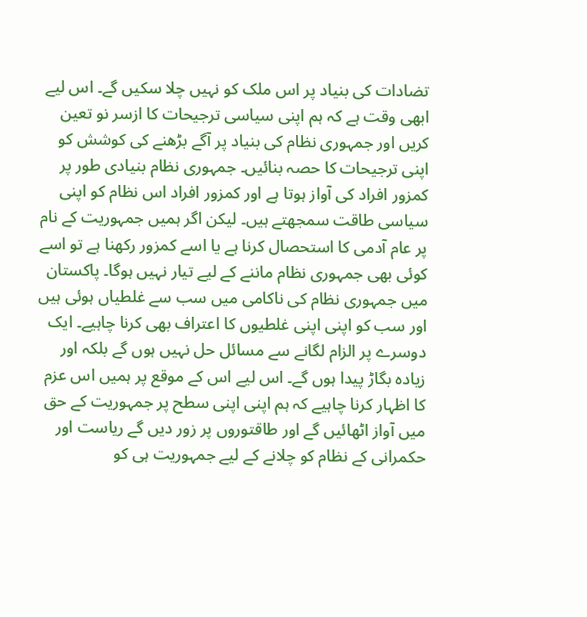تضادات کی بنیاد پر اس ملک کو نہیں چلا سکیں گے۔ اس لیے ابھی وقت ہے کہ ہم اپنی سیاسی ترجیحات کا ازسر نو تعین کریں اور جمہوری نظام کی بنیاد پر آگے بڑھنے کی کوشش کو اپنی ترجیحات کا حصہ بنائیں۔ جمہوری نظام بنیادی طور پر کمزور افراد کی آواز ہوتا ہے اور کمزور افراد اس نظام کو اپنی سیاسی طاقت سمجھتے ہیں۔ لیکن اگر ہمیں جمہوریت کے نام پر عام آدمی کا استحصال کرنا ہے یا اسے کمزور رکھنا ہے تو اسے کوئی بھی جمہوری نظام ماننے کے لیے تیار نہیں ہوگا۔ پاکستان میں جمہوری نظام کی ناکامی میں سب سے غلطیاں ہوئی ہیں اور سب کو اپنی اپنی غلطیوں کا اعتراف بھی کرنا چاہیے۔ ایک دوسرے پر الزام لگانے سے مسائل حل نہیں ہوں گے بلکہ اور زیادہ بگاڑ پیدا ہوں گے۔ اس لیے اس کے موقع پر ہمیں اس عزم کا اظہار کرنا چاہیے کہ ہم اپنی اپنی سطح پر جمہوریت کے حق میں آواز اٹھائیں گے اور طاقتوروں پر زور دیں گے ریاست اور حکمرانی کے نظام کو چلانے کے لیے جمہوریت ہی کو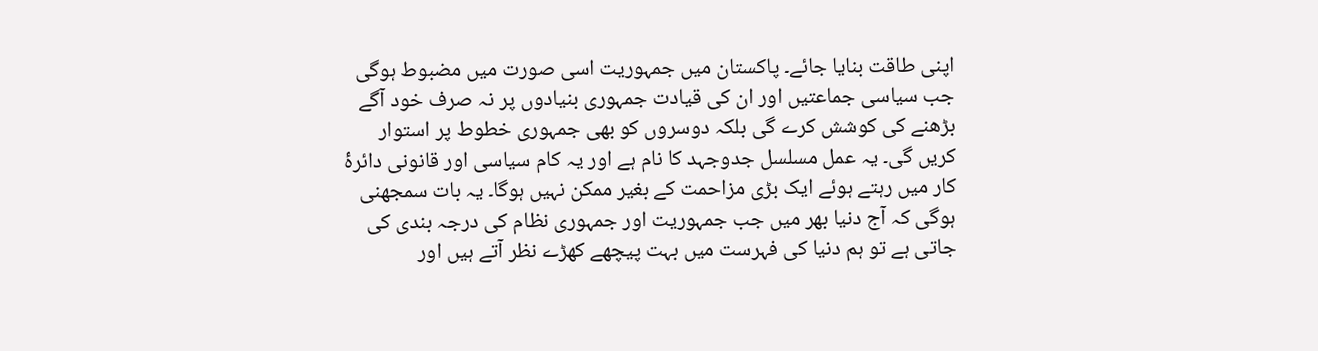اپنی طاقت بنایا جائے۔ پاکستان میں جمہوریت اسی صورت میں مضبوط ہوگی جب سیاسی جماعتیں اور ان کی قیادت جمہوری بنیادوں پر نہ صرف خود آگے بڑھنے کی کوشش کرے گی بلکہ دوسروں کو بھی جمہوری خطوط پر استوار کریں گی۔ یہ عمل مسلسل جدوجہد کا نام ہے اور یہ کام سیاسی اور قانونی دائرۂ کار میں رہتے ہوئے ایک بڑی مزاحمت کے بغیر ممکن نہیں ہوگا۔ یہ بات سمجھنی ہوگی کہ آج دنیا بھر میں جب جمہوریت اور جمہوری نظام کی درجہ بندی کی جاتی ہے تو ہم دنیا کی فہرست میں بہت پیچھے کھڑے نظر آتے ہیں اور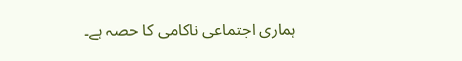ہماری اجتماعی ناکامی کا حصہ ہے۔